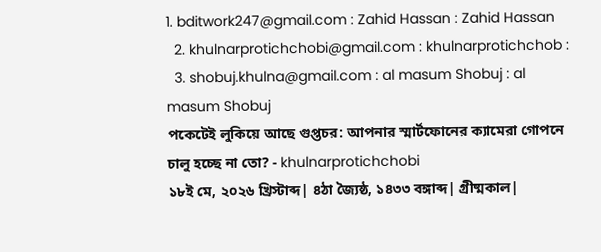1. bditwork247@gmail.com : Zahid Hassan : Zahid Hassan
  2. khulnarprotichchobi@gmail.com : khulnarprotichchob :
  3. shobuj.khulna@gmail.com : al masum Shobuj : al masum Shobuj
পকেটেই লুকিয়ে আছে গুপ্তচর: আপনার স্মার্টফোনের ক্যামেরা গোপনে চালু হচ্ছে না তো? - khulnarprotichchobi
১৮ই মে, ২০২৬ খ্রিস্টাব্দ| ৪ঠা জ্যৈষ্ঠ, ১৪৩৩ বঙ্গাব্দ| গ্রীষ্মকাল|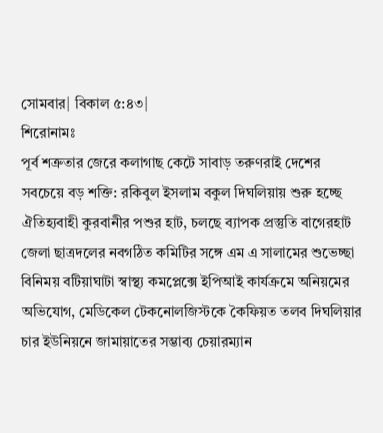সোমবার| বিকাল ৫:৪৩|
শিরোনামঃ
পূর্ব শত্রুতার জেরে কলাগাছ কেটে সাবাড় তরুণরাই দেশের সবচেয়ে বড় শক্তি: রকিবুল ইসলাম বকুল দিঘলিয়ায় শুরু হচ্ছে ঐতিহ্যবাহী কুরবানীর পশুর হাট, চলছে ব্যাপক প্রস্তুতি বাগেরহাট জেলা ছাত্রদলের নবগঠিত কমিটির সঙ্গে এম এ সালামের শুভেচ্ছা বিনিময় বটিয়াঘাটা স্বাস্থ্য কমপ্লেক্সে ইপিআই কার্যক্রমে অনিয়মের অভিযোগ, মেডিকেল টেকনোলজিস্টকে কৈফিয়ত তলব দিঘলিয়ার চার ইউনিয়নে জামায়াতের সম্ভাব্য চেয়ারম্যান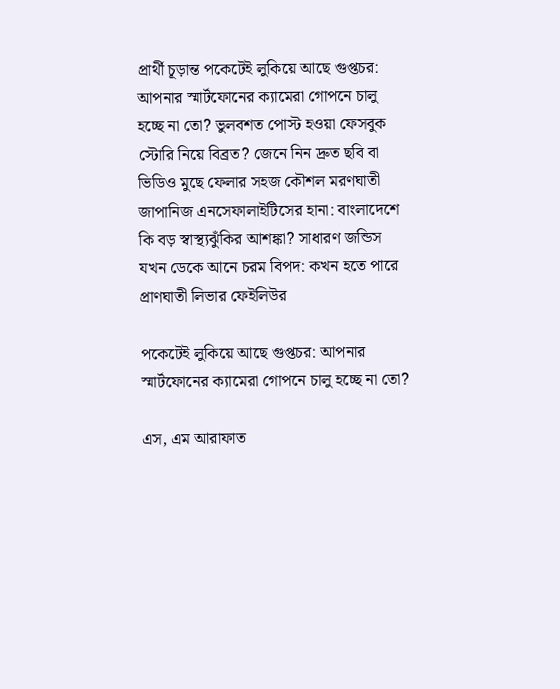প্রার্থী চূড়ান্ত পকেটেই লুকিয়ে আছে গুপ্তচর: আপনার স্মার্টফোনের ক্যামেরা গোপনে চালু হচ্ছে না তো? ভুলবশত পোস্ট হওয়া ফেসবুক স্টোরি নিয়ে বিব্রত? জেনে নিন দ্রুত ছবি বা ভিডিও মুছে ফেলার সহজ কৌশল মরণঘাতী জাপানিজ এনসেফালাইটিসের হানা: বাংলাদেশে কি বড় স্বাস্থ্যঝুঁকির আশঙ্কা? সাধারণ জন্ডিস যখন ডেকে আনে চরম বিপদ: কখন হতে পারে প্রাণঘাতী লিভার ফেইলিউর

পকেটেই লুকিয়ে আছে গুপ্তচর: আপনার স্মার্টফোনের ক্যামেরা গোপনে চালু হচ্ছে না তো?

এস, এম আরাফাত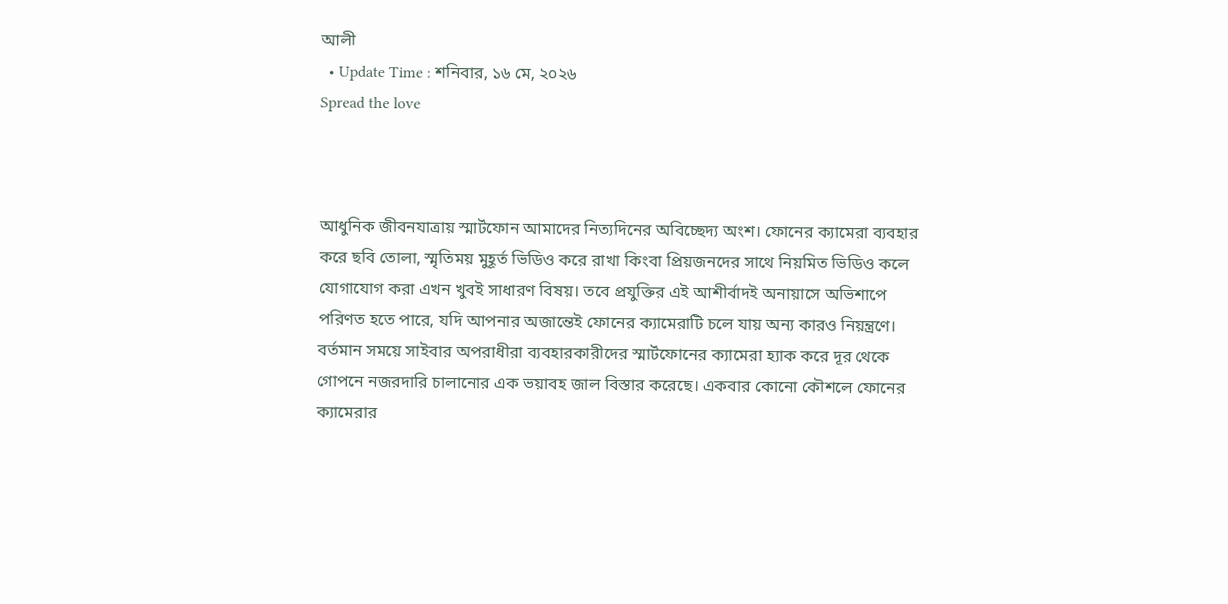আলী
  • Update Time : শনিবার, ১৬ মে, ২০২৬
Spread the love



আধুনিক জীবনযাত্রায় স্মার্টফোন আমাদের নিত্যদিনের অবিচ্ছেদ্য অংশ। ফোনের ক্যামেরা ব্যবহার করে ছবি তোলা, স্মৃতিময় মুহূর্ত ভিডিও করে রাখা কিংবা প্রিয়জনদের সাথে নিয়মিত ভিডিও কলে যোগাযোগ করা এখন খুবই সাধারণ বিষয়। তবে প্রযুক্তির এই আশীর্বাদই অনায়াসে অভিশাপে পরিণত হতে পারে, যদি আপনার অজান্তেই ফোনের ক্যামেরাটি চলে যায় অন্য কারও নিয়ন্ত্রণে। বর্তমান সময়ে সাইবার অপরাধীরা ব্যবহারকারীদের স্মার্টফোনের ক্যামেরা হ্যাক করে দূর থেকে গোপনে নজরদারি চালানোর এক ভয়াবহ জাল বিস্তার করেছে। একবার কোনো কৌশলে ফোনের ক্যামেরার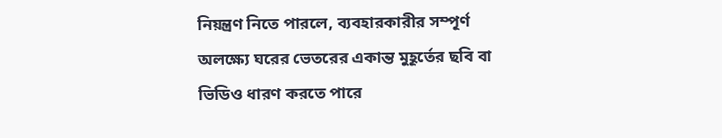নিয়ন্ত্রণ নিতে পারলে, ব্যবহারকারীর সম্পূর্ণ অলক্ষ্যে ঘরের ভেতরের একান্ত মুহূর্তের ছবি বা ভিডিও ধারণ করতে পারে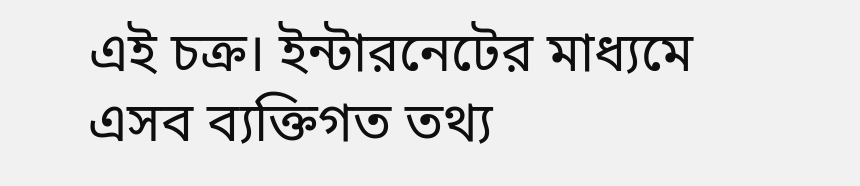এই চক্র। ইন্টারনেটের মাধ্যমে এসব ব্যক্তিগত তথ্য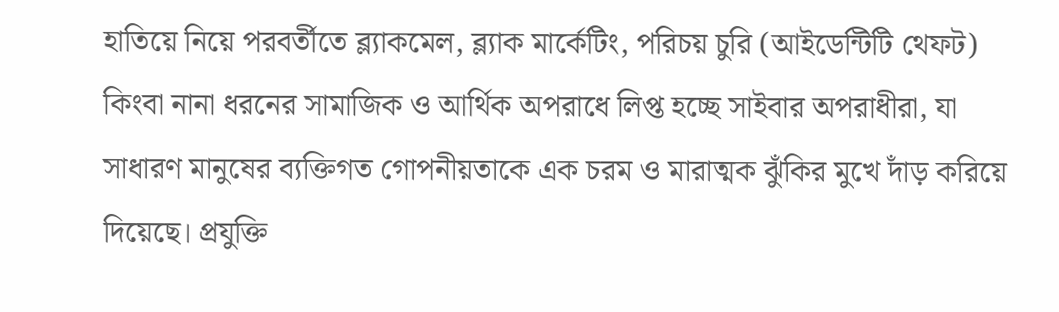হাতিয়ে নিয়ে পরবর্তীতে ব্ল্যাকমেল, ব্ল্যাক মার্কেটিং, পরিচয় চুরি (আইডেন্টিটি থেফট) কিংবা নানা ধরনের সামাজিক ও আর্থিক অপরাধে লিপ্ত হচ্ছে সাইবার অপরাধীরা, যা সাধারণ মানুষের ব্যক্তিগত গোপনীয়তাকে এক চরম ও মারাত্মক ঝুঁকির মুখে দাঁড় করিয়ে দিয়েছে। প্রযুক্তি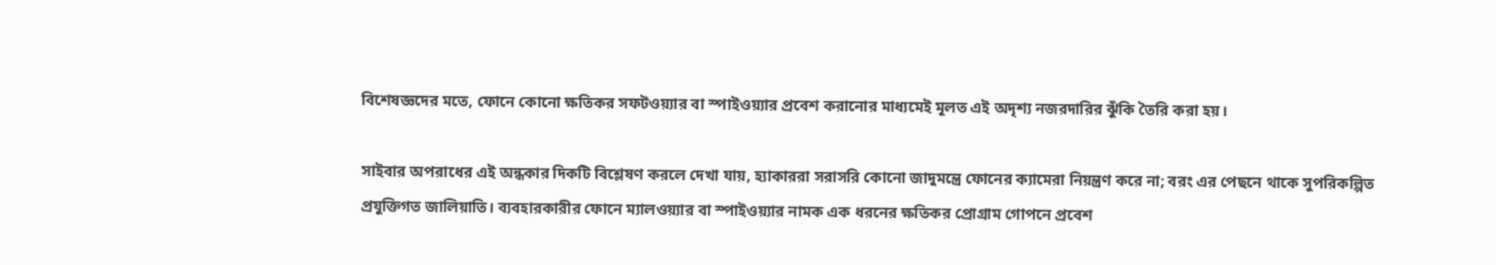বিশেষজ্ঞদের মতে, ফোনে কোনো ক্ষতিকর সফটওয়্যার বা স্পাইওয়্যার প্রবেশ করানোর মাধ্যমেই মূলত এই অদৃশ্য নজরদারির ঝুঁকি তৈরি করা হয়।

সাইবার অপরাধের এই অন্ধকার দিকটি বিশ্লেষণ করলে দেখা যায়, হ্যাকাররা সরাসরি কোনো জাদুমন্ত্রে ফোনের ক্যামেরা নিয়ন্ত্রণ করে না; বরং এর পেছনে থাকে সুপরিকল্পিত প্রযুক্তিগত জালিয়াতি। ব্যবহারকারীর ফোনে ম্যালওয়্যার বা স্পাইওয়্যার নামক এক ধরনের ক্ষতিকর প্রোগ্রাম গোপনে প্রবেশ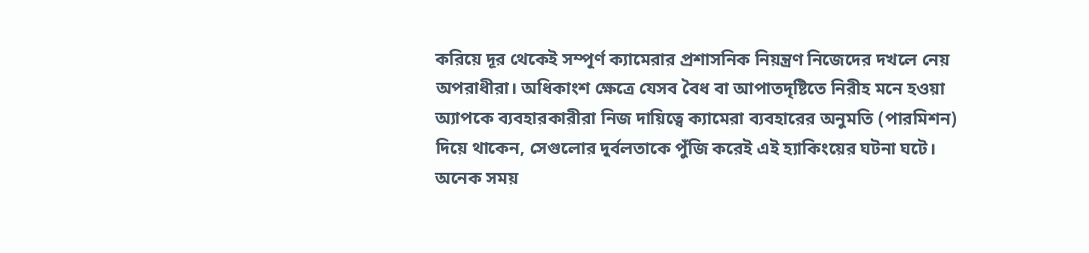করিয়ে দূর থেকেই সম্পূর্ণ ক্যামেরার প্রশাসনিক নিয়ন্ত্রণ নিজেদের দখলে নেয় অপরাধীরা। অধিকাংশ ক্ষেত্রে যেসব বৈধ বা আপাতদৃষ্টিতে নিরীহ মনে হওয়া অ্যাপকে ব্যবহারকারীরা নিজ দায়িত্বে ক্যামেরা ব্যবহারের অনুমতি (পারমিশন) দিয়ে থাকেন, সেগুলোর দুর্বলতাকে পুঁজি করেই এই হ্যাকিংয়ের ঘটনা ঘটে। অনেক সময়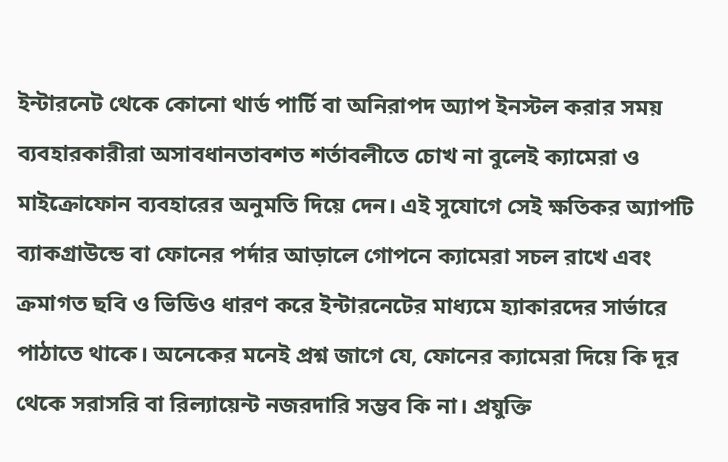ইন্টারনেট থেকে কোনো থার্ড পার্টি বা অনিরাপদ অ্যাপ ইনস্টল করার সময় ব্যবহারকারীরা অসাবধানতাবশত শর্তাবলীতে চোখ না বুলেই ক্যামেরা ও মাইক্রোফোন ব্যবহারের অনুমতি দিয়ে দেন। এই সুযোগে সেই ক্ষতিকর অ্যাপটি ব্যাকগ্রাউন্ডে বা ফোনের পর্দার আড়ালে গোপনে ক্যামেরা সচল রাখে এবং ক্রমাগত ছবি ও ভিডিও ধারণ করে ইন্টারনেটের মাধ্যমে হ্যাকারদের সার্ভারে পাঠাতে থাকে। অনেকের মনেই প্রশ্ন জাগে যে, ফোনের ক্যামেরা দিয়ে কি দূর থেকে সরাসরি বা রিল্যায়েন্ট নজরদারি সম্ভব কি না। প্রযুক্তি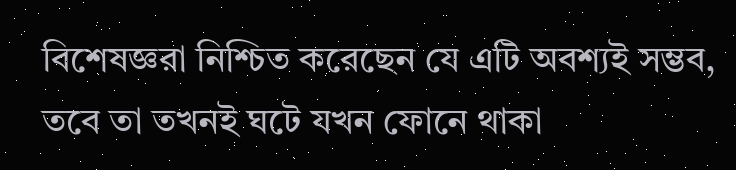বিশেষজ্ঞরা নিশ্চিত করেছেন যে এটি অবশ্যই সম্ভব, তবে তা তখনই ঘটে যখন ফোনে থাকা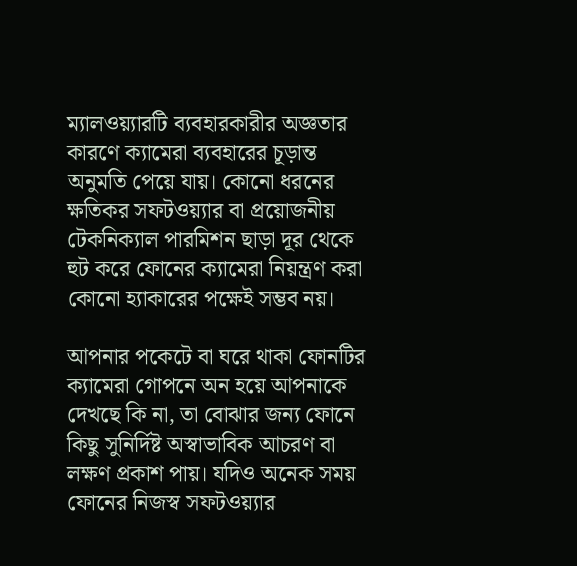ম্যালওয়্যারটি ব্যবহারকারীর অজ্ঞতার কারণে ক্যামেরা ব্যবহারের চূড়ান্ত অনুমতি পেয়ে যায়। কোনো ধরনের ক্ষতিকর সফটওয়্যার বা প্রয়োজনীয় টেকনিক্যাল পারমিশন ছাড়া দূর থেকে হুট করে ফোনের ক্যামেরা নিয়ন্ত্রণ করা কোনো হ্যাকারের পক্ষেই সম্ভব নয়।

আপনার পকেটে বা ঘরে থাকা ফোনটির ক্যামেরা গোপনে অন হয়ে আপনাকে দেখছে কি না, তা বোঝার জন্য ফোনে কিছু সুনির্দিষ্ট অস্বাভাবিক আচরণ বা লক্ষণ প্রকাশ পায়। যদিও অনেক সময় ফোনের নিজস্ব সফটওয়্যার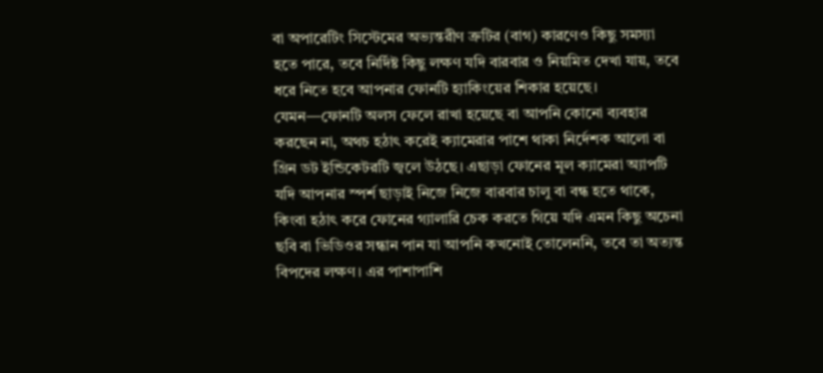বা অপারেটিং সিস্টেমের অভ্যন্তরীণ ত্রুটির (বাগ) কারণেও কিছু সমস্যা হতে পারে, তবে নির্দিষ্ট কিছু লক্ষণ যদি বারবার ও নিয়মিত দেখা যায়, তবে ধরে নিতে হবে আপনার ফোনটি হ্যাকিংয়ের শিকার হয়েছে। যেমন—ফোনটি অলস ফেলে রাখা হয়েছে বা আপনি কোনো ব্যবহার করছেন না, অথচ হঠাৎ করেই ক্যামেরার পাশে থাকা নির্দেশক আলো বা গ্রিন ডট ইন্ডিকেটরটি জ্বলে উঠছে। এছাড়া ফোনের মূল ক্যামেরা অ্যাপটি যদি আপনার স্পর্শ ছাড়াই নিজে নিজে বারবার চালু বা বন্ধ হতে থাকে, কিংবা হঠাৎ করে ফোনের গ্যালারি চেক করতে গিয়ে যদি এমন কিছু অচেনা ছবি বা ভিডিওর সন্ধান পান যা আপনি কখনোই তোলেননি, তবে তা অত্যন্ত বিপদের লক্ষণ। এর পাশাপাশি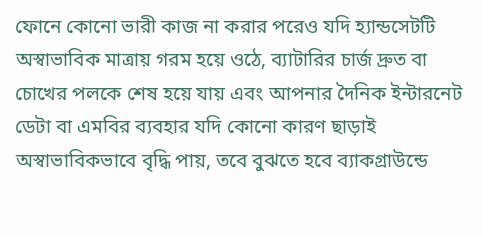ফোনে কোনো ভারী কাজ না করার পরেও যদি হ্যান্ডসেটটি অস্বাভাবিক মাত্রায় গরম হয়ে ওঠে, ব্যাটারির চার্জ দ্রুত বা চোখের পলকে শেষ হয়ে যায় এবং আপনার দৈনিক ইন্টারনেট ডেটা বা এমবির ব্যবহার যদি কোনো কারণ ছাড়াই অস্বাভাবিকভাবে বৃদ্ধি পায়, তবে বুঝতে হবে ব্যাকগ্রাউন্ডে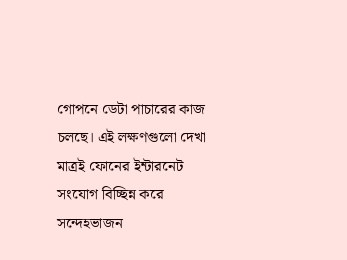গোপনে ডেটা পাচারের কাজ চলছে। এই লক্ষণগুলো দেখা মাত্রই ফোনের ইন্টারনেট সংযোগ বিচ্ছিন্ন করে সন্দেহভাজন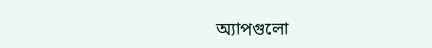অ্যাপগুলো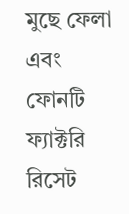মুছে ফেলা এবং ফোনটি ফ্যাক্টরি রিসেট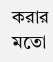করার মতো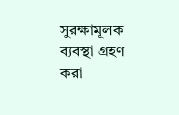সুরক্ষামূলক ব্যবস্থা গ্রহণ করা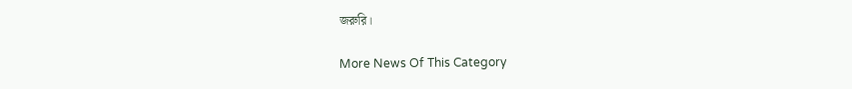জরুরি।

More News Of This Category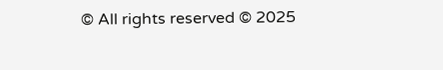© All rights reserved © 2025